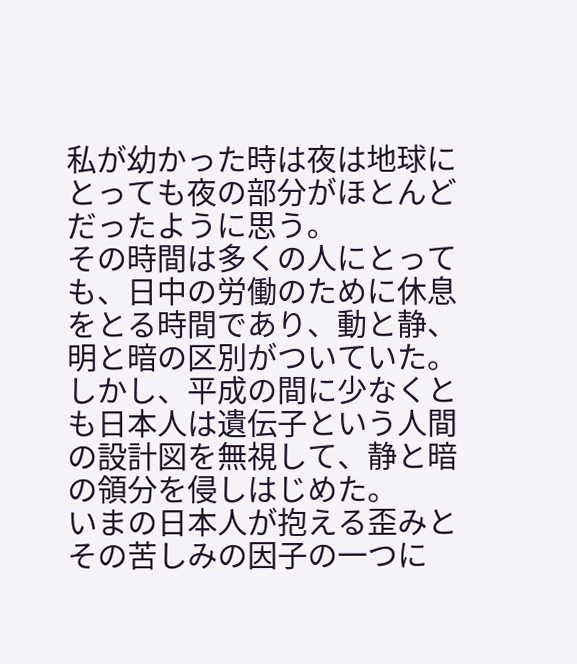私が幼かった時は夜は地球にとっても夜の部分がほとんどだったように思う。
その時間は多くの人にとっても、日中の労働のために休息をとる時間であり、動と静、明と暗の区別がついていた。
しかし、平成の間に少なくとも日本人は遺伝子という人間の設計図を無視して、静と暗の領分を侵しはじめた。
いまの日本人が抱える歪みとその苦しみの因子の一つに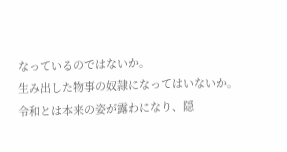なっているのではないか。
生み出した物事の奴隷になってはいないか。
令和とは本来の姿が露わになり、隠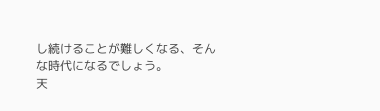し続けることが難しくなる、そんな時代になるでしょう。
天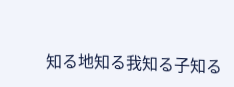知る地知る我知る子知る